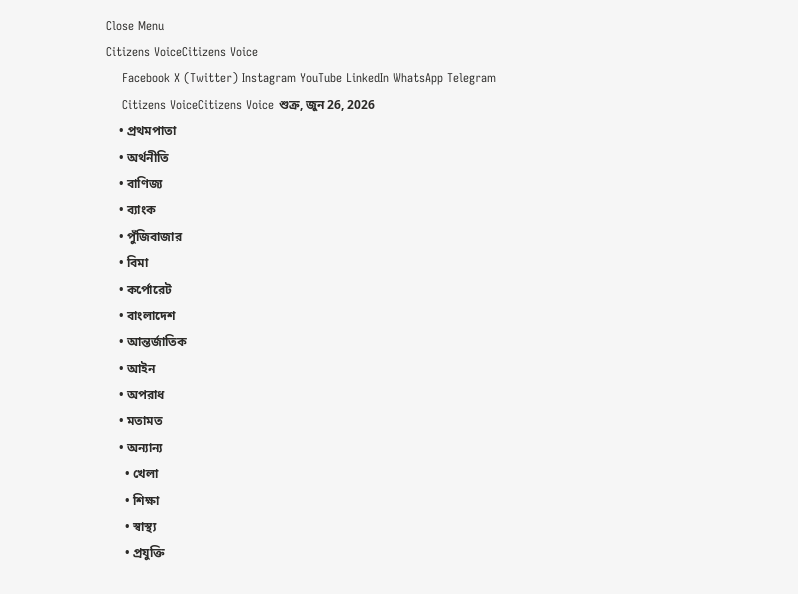Close Menu
Citizens VoiceCitizens Voice
    Facebook X (Twitter) Instagram YouTube LinkedIn WhatsApp Telegram
    Citizens VoiceCitizens Voice শুক্র, জুন 26, 2026
    • প্রথমপাতা
    • অর্থনীতি
    • বাণিজ্য
    • ব্যাংক
    • পুঁজিবাজার
    • বিমা
    • কর্পোরেট
    • বাংলাদেশ
    • আন্তর্জাতিক
    • আইন
    • অপরাধ
    • মতামত
    • অন্যান্য
      • খেলা
      • শিক্ষা
      • স্বাস্থ্য
      • প্রযুক্তি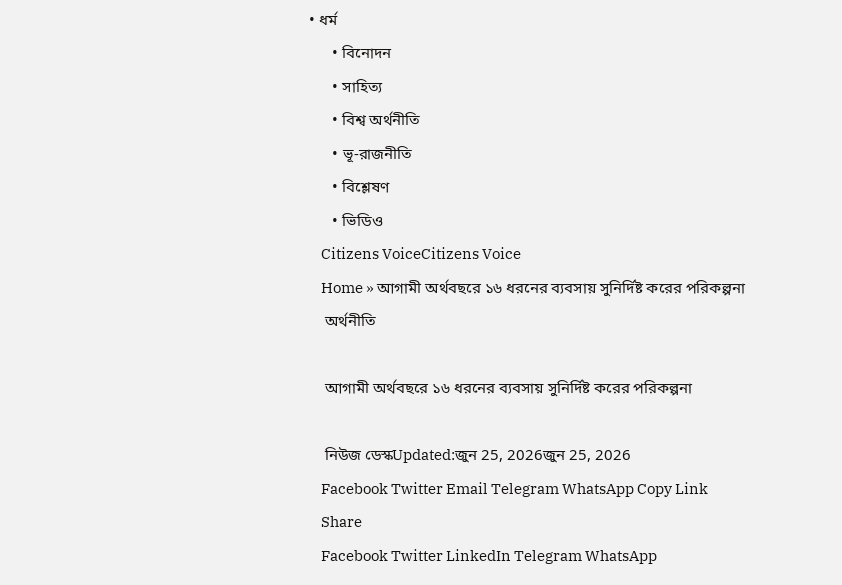• ধর্ম
      • বিনোদন
      • সাহিত্য
      • বিশ্ব অর্থনীতি
      • ভূ-রাজনীতি
      • বিশ্লেষণ
      • ভিডিও
    Citizens VoiceCitizens Voice
    Home » আগামী অর্থবছরে ১৬ ধরনের ব্যবসায় সুনির্দিষ্ট করের পরিকল্পনা
    অর্থনীতি

    আগামী অর্থবছরে ১৬ ধরনের ব্যবসায় সুনির্দিষ্ট করের পরিকল্পনা

    নিউজ ডেস্কUpdated:জুন 25, 2026জুন 25, 2026
    Facebook Twitter Email Telegram WhatsApp Copy Link
    Share
    Facebook Twitter LinkedIn Telegram WhatsApp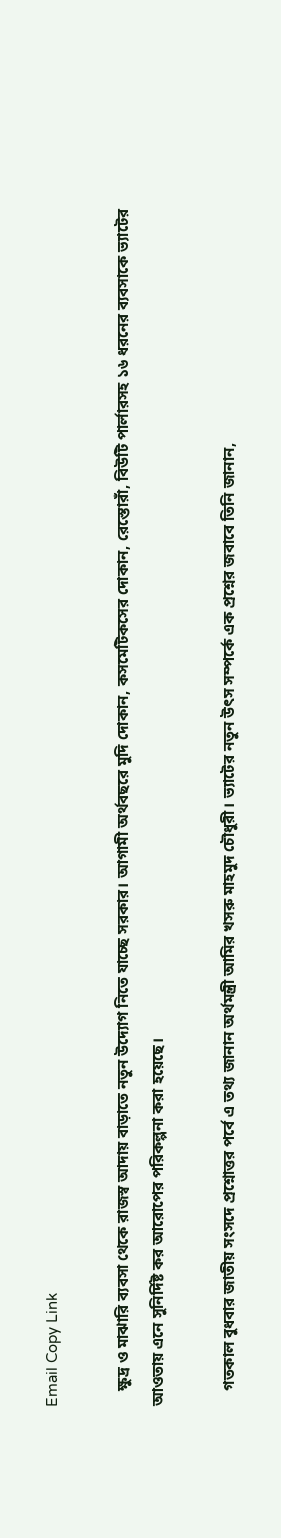Email Copy Link

    ক্ষুদ্র ও মাঝারি ব্যবসা থেকে রাজস্ব আদায় বাড়াতে নতুন উদ্যোগ নিতে যাচ্ছে সরকার। আগামী অর্থবছরে মুদি দোকান, কসমেটিকসের দোকান, রেস্তোরাঁ, বিউটি পার্লারসহ ১৬ ধরনের ব্যবসাকে ভ্যাটের আওতায় এনে সুনির্দিষ্ট কর আরোপের পরিকল্পনা করা হয়েছে।

    গতকাল বুধবার জাতীয় সংসদে প্রশ্নোত্তর পর্বে এ তথ্য জানান অর্থমন্ত্রী আমির খসরু মাহমুদ চৌধুরী। ভ্যাটের নতুন উৎস সম্পর্কে এক প্রশ্নের জবাবে তিনি জানান,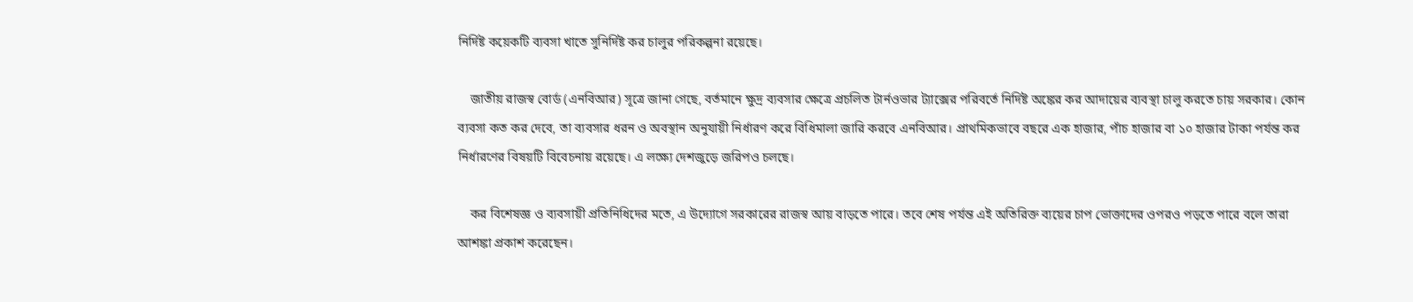নির্দিষ্ট কয়েকটি ব্যবসা খাতে সুনির্দিষ্ট কর চালুর পরিকল্পনা রয়েছে।

    জাতীয় রাজস্ব বোর্ড (এনবিআর) সূত্রে জানা গেছে, বর্তমানে ক্ষুদ্র ব্যবসার ক্ষেত্রে প্রচলিত টার্নওভার ট্যাক্সের পরিবর্তে নির্দিষ্ট অঙ্কের কর আদায়ের ব্যবস্থা চালু করতে চায় সরকার। কোন ব্যবসা কত কর দেবে, তা ব্যবসার ধরন ও অবস্থান অনুযায়ী নির্ধারণ করে বিধিমালা জারি করবে এনবিআর। প্রাথমিকভাবে বছরে এক হাজার, পাঁচ হাজার বা ১০ হাজার টাকা পর্যন্ত কর নির্ধারণের বিষয়টি বিবেচনায় রয়েছে। এ লক্ষ্যে দেশজুড়ে জরিপও চলছে।

    কর বিশেষজ্ঞ ও ব্যবসায়ী প্রতিনিধিদের মতে, এ উদ্যোগে সরকারের রাজস্ব আয় বাড়তে পারে। তবে শেষ পর্যন্ত এই অতিরিক্ত ব্যয়ের চাপ ভোক্তাদের ওপরও পড়তে পারে বলে তারা আশঙ্কা প্রকাশ করেছেন।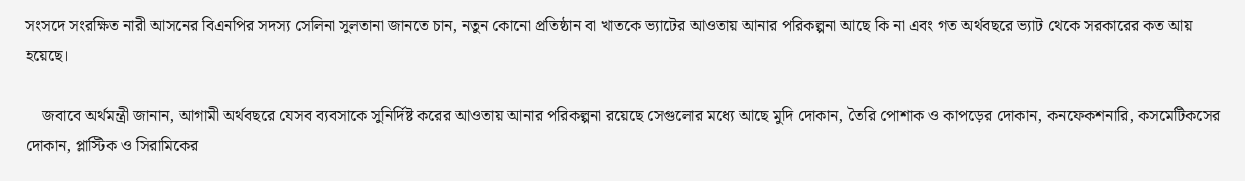সংসদে সংরক্ষিত নারী আসনের বিএনপির সদস্য সেলিনা সুলতানা জানতে চান, নতুন কোনো প্রতিষ্ঠান বা খাতকে ভ্যাটের আওতায় আনার পরিকল্পনা আছে কি না এবং গত অর্থবছরে ভ্যাট থেকে সরকারের কত আয় হয়েছে।

    জবাবে অর্থমন্ত্রী জানান, আগামী অর্থবছরে যেসব ব্যবসাকে সুনির্দিষ্ট করের আওতায় আনার পরিকল্পনা রয়েছে সেগুলোর মধ্যে আছে মুদি দোকান, তৈরি পোশাক ও কাপড়ের দোকান, কনফেকশনারি, কসমেটিকসের দোকান, প্লাস্টিক ও সিরামিকের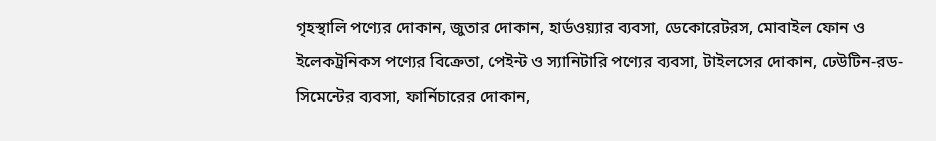গৃহস্থালি পণ্যের দোকান, জুতার দোকান, হার্ডওয়্যার ব্যবসা, ডেকোরেটরস, মোবাইল ফোন ও ইলেকট্রনিকস পণ্যের বিক্রেতা, পেইন্ট ও স্যানিটারি পণ্যের ব্যবসা, টাইলসের দোকান, ঢেউটিন-রড-সিমেন্টের ব্যবসা, ফার্নিচারের দোকান,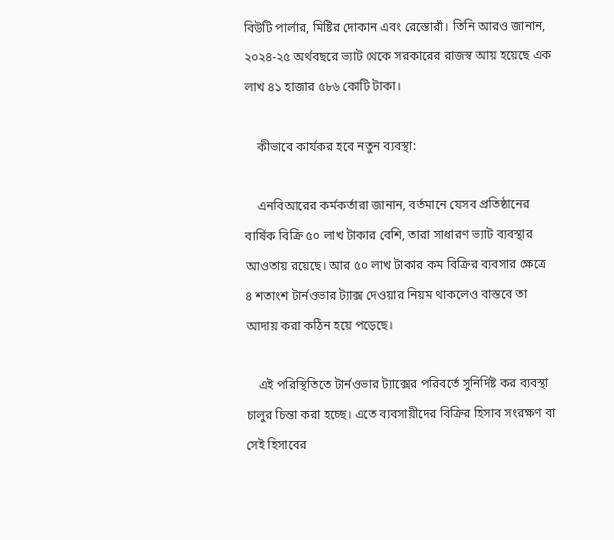বিউটি পার্লার, মিষ্টির দোকান এবং রেস্তোরাঁ। তিনি আরও জানান, ২০২৪-২৫ অর্থবছরে ভ্যাট থেকে সরকারের রাজস্ব আয় হয়েছে এক লাখ ৪১ হাজার ৫৮৬ কোটি টাকা।

    কীভাবে কার্যকর হবে নতুন ব্যবস্থা:

    এনবিআরের কর্মকর্তারা জানান, বর্তমানে যেসব প্রতিষ্ঠানের বার্ষিক বিক্রি ৫০ লাখ টাকার বেশি, তারা সাধারণ ভ্যাট ব্যবস্থার আওতায় রয়েছে। আর ৫০ লাখ টাকার কম বিক্রির ব্যবসার ক্ষেত্রে ৪ শতাংশ টার্নওভার ট্যাক্স দেওয়ার নিয়ম থাকলেও বাস্তবে তা আদায় করা কঠিন হয়ে পড়েছে।

    এই পরিস্থিতিতে টার্নওভার ট্যাক্সের পরিবর্তে সুনির্দিষ্ট কর ব্যবস্থা চালুর চিন্তা করা হচ্ছে। এতে ব্যবসায়ীদের বিক্রির হিসাব সংরক্ষণ বা সেই হিসাবের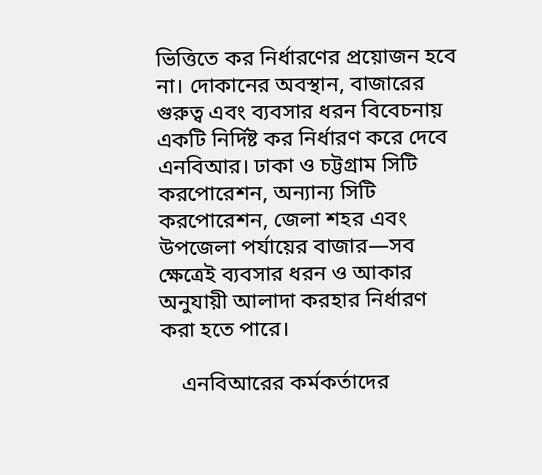ভিত্তিতে কর নির্ধারণের প্রয়োজন হবে না। দোকানের অবস্থান, বাজারের গুরুত্ব এবং ব্যবসার ধরন বিবেচনায় একটি নির্দিষ্ট কর নির্ধারণ করে দেবে এনবিআর। ঢাকা ও চট্টগ্রাম সিটি করপোরেশন, অন্যান্য সিটি করপোরেশন, জেলা শহর এবং উপজেলা পর্যায়ের বাজার—সব ক্ষেত্রেই ব্যবসার ধরন ও আকার অনুযায়ী আলাদা করহার নির্ধারণ করা হতে পারে।

    এনবিআরের কর্মকর্তাদের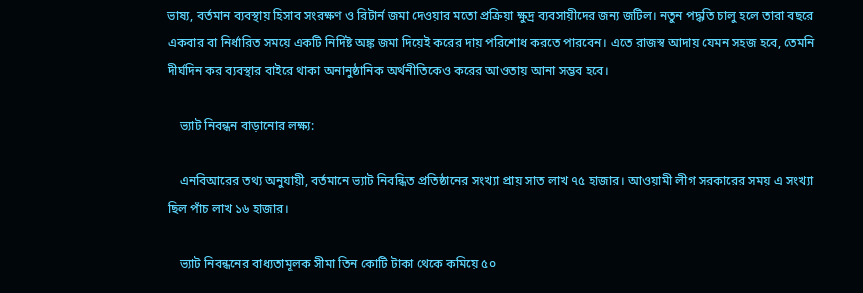ভাষ্য, বর্তমান ব্যবস্থায় হিসাব সংরক্ষণ ও রিটার্ন জমা দেওয়ার মতো প্রক্রিয়া ক্ষুদ্র ব্যবসায়ীদের জন্য জটিল। নতুন পদ্ধতি চালু হলে তারা বছরে একবার বা নির্ধারিত সময়ে একটি নির্দিষ্ট অঙ্ক জমা দিয়েই করের দায় পরিশোধ করতে পারবেন। এতে রাজস্ব আদায় যেমন সহজ হবে, তেমনি দীর্ঘদিন কর ব্যবস্থার বাইরে থাকা অনানুষ্ঠানিক অর্থনীতিকেও করের আওতায় আনা সম্ভব হবে।

    ভ্যাট নিবন্ধন বাড়ানোর লক্ষ্য:

    এনবিআরের তথ্য অনুযায়ী, বর্তমানে ভ্যাট নিবন্ধিত প্রতিষ্ঠানের সংখ্যা প্রায় সাত লাখ ৭৫ হাজার। আওয়ামী লীগ সরকারের সময় এ সংখ্যা ছিল পাঁচ লাখ ১৬ হাজার।

    ভ্যাট নিবন্ধনের বাধ্যতামূলক সীমা তিন কোটি টাকা থেকে কমিয়ে ৫০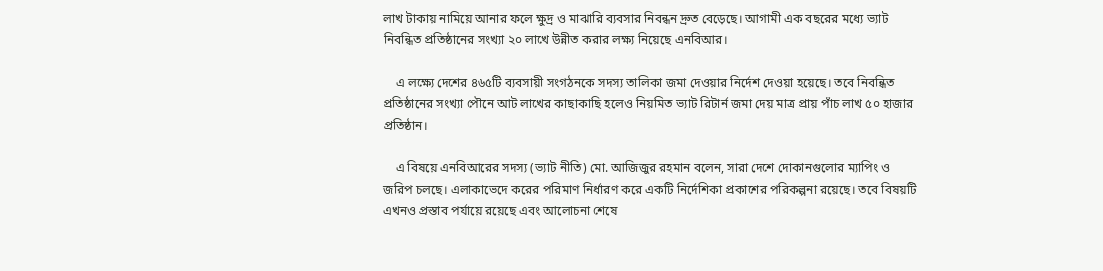লাখ টাকায় নামিয়ে আনার ফলে ক্ষুদ্র ও মাঝারি ব্যবসার নিবন্ধন দ্রুত বেড়েছে। আগামী এক বছরের মধ্যে ভ্যাট নিবন্ধিত প্রতিষ্ঠানের সংখ্যা ২০ লাখে উন্নীত করার লক্ষ্য নিয়েছে এনবিআর।

    এ লক্ষ্যে দেশের ৪৬৫টি ব্যবসায়ী সংগঠনকে সদস্য তালিকা জমা দেওয়ার নির্দেশ দেওয়া হয়েছে। তবে নিবন্ধিত প্রতিষ্ঠানের সংখ্যা পৌনে আট লাখের কাছাকাছি হলেও নিয়মিত ভ্যাট রিটার্ন জমা দেয় মাত্র প্রায় পাঁচ লাখ ৫০ হাজার প্রতিষ্ঠান।

    এ বিষয়ে এনবিআরের সদস্য (ভ্যাট নীতি) মো. আজিজুর রহমান বলেন, সারা দেশে দোকানগুলোর ম্যাপিং ও জরিপ চলছে। এলাকাভেদে করের পরিমাণ নির্ধারণ করে একটি নির্দেশিকা প্রকাশের পরিকল্পনা রয়েছে। তবে বিষয়টি এখনও প্রস্তাব পর্যায়ে রয়েছে এবং আলোচনা শেষে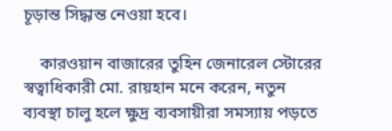চূড়ান্ত সিদ্ধান্ত নেওয়া হবে।

    কারওয়ান বাজারের তুহিন জেনারেল স্টোরের স্বত্বাধিকারী মো. রায়হান মনে করেন, নতুন ব্যবস্থা চালু হলে ক্ষুদ্র ব্যবসায়ীরা সমস্যায় পড়তে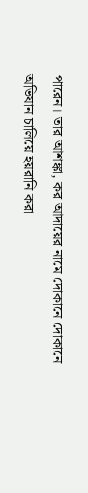পারেন। তার আশঙ্কা, কর আদায়ের নামে দোকানে দোকানে অভিযান চালিয়ে হয়রানি করা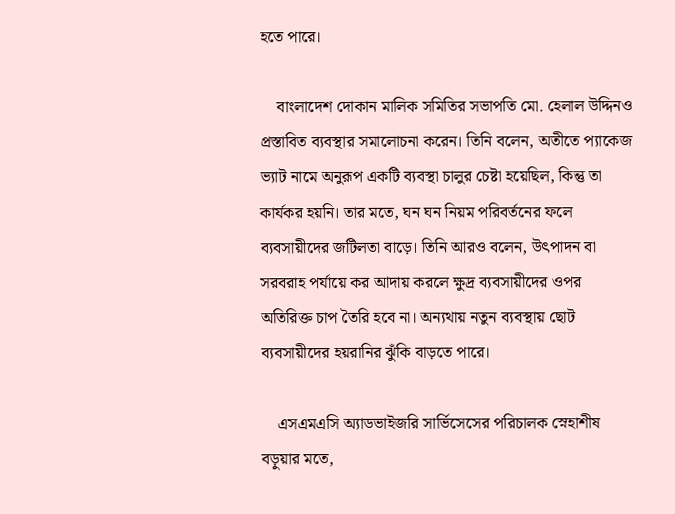হতে পারে।

    বাংলাদেশ দোকান মালিক সমিতির সভাপতি মো. হেলাল উদ্দিনও প্রস্তাবিত ব্যবস্থার সমালোচনা করেন। তিনি বলেন, অতীতে প্যাকেজ ভ্যাট নামে অনুরূপ একটি ব্যবস্থা চালুর চেষ্টা হয়েছিল, কিন্তু তা কার্যকর হয়নি। তার মতে, ঘন ঘন নিয়ম পরিবর্তনের ফলে ব্যবসায়ীদের জটিলতা বাড়ে। তিনি আরও বলেন, উৎপাদন বা সরবরাহ পর্যায়ে কর আদায় করলে ক্ষুদ্র ব্যবসায়ীদের ওপর অতিরিক্ত চাপ তৈরি হবে না। অন্যথায় নতুন ব্যবস্থায় ছোট ব্যবসায়ীদের হয়রানির ঝুঁকি বাড়তে পারে।

    এসএমএসি অ্যাডভাইজরি সার্ভিসেসের পরিচালক স্নেহাশীষ বড়ুয়ার মতে,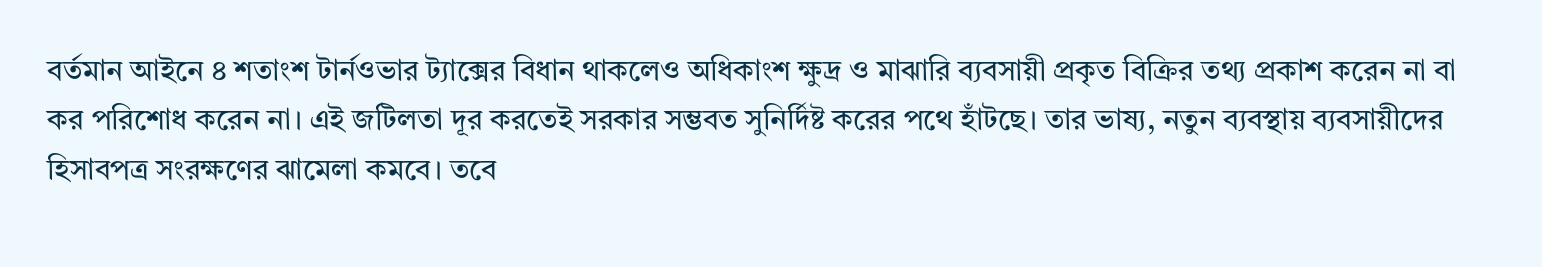বর্তমান আইনে ৪ শতাংশ টার্নওভার ট্যাক্সের বিধান থাকলেও অধিকাংশ ক্ষুদ্র ও মাঝারি ব্যবসায়ী প্রকৃত বিক্রির তথ্য প্রকাশ করেন না বা কর পরিশোধ করেন না। এই জটিলতা দূর করতেই সরকার সম্ভবত সুনির্দিষ্ট করের পথে হাঁটছে। তার ভাষ্য, নতুন ব্যবস্থায় ব্যবসায়ীদের হিসাবপত্র সংরক্ষণের ঝামেলা কমবে। তবে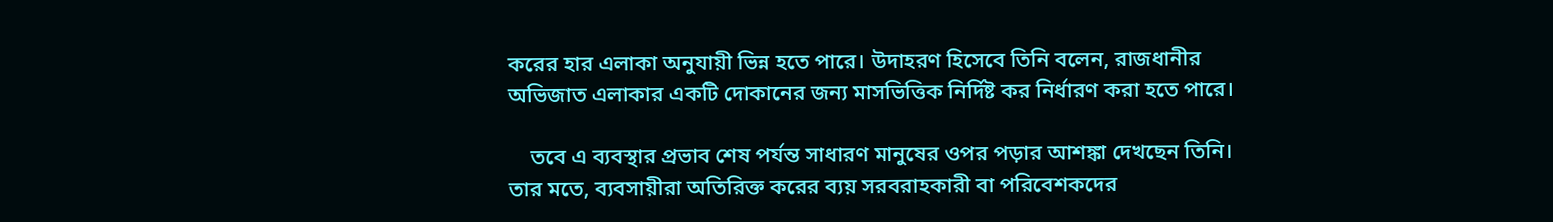করের হার এলাকা অনুযায়ী ভিন্ন হতে পারে। উদাহরণ হিসেবে তিনি বলেন, রাজধানীর অভিজাত এলাকার একটি দোকানের জন্য মাসভিত্তিক নির্দিষ্ট কর নির্ধারণ করা হতে পারে।

    তবে এ ব্যবস্থার প্রভাব শেষ পর্যন্ত সাধারণ মানুষের ওপর পড়ার আশঙ্কা দেখছেন তিনি। তার মতে, ব্যবসায়ীরা অতিরিক্ত করের ব্যয় সরবরাহকারী বা পরিবেশকদের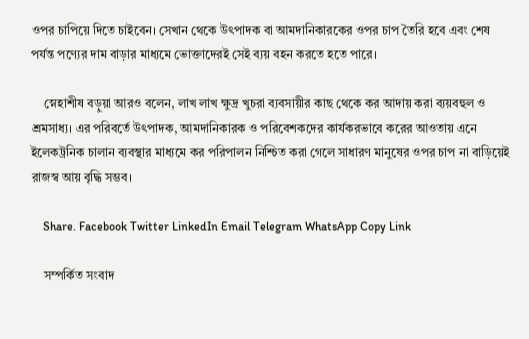ওপর চাপিয়ে দিতে চাইবেন। সেখান থেকে উৎপাদক বা আমদানিকারকের ওপর চাপ তৈরি হবে এবং শেষ পর্যন্ত পণ্যের দাম বাড়ার মাধ্যমে ভোক্তাদেরই সেই ব্যয় বহন করতে হতে পারে।

    স্নেহাশীষ বড়ুয়া আরও বলেন, লাখ লাখ ক্ষুদ্র খুচরা ব্যবসায়ীর কাছ থেকে কর আদায় করা ব্যয়বহুল ও শ্রমসাধ্য। এর পরিবর্তে উৎপাদক, আমদানিকারক ও পরিবেশকদের কার্যকরভাবে করের আওতায় এনে ইলেকট্রনিক চালান ব্যবস্থার মাধ্যমে কর পরিপালন নিশ্চিত করা গেলে সাধারণ মানুষের ওপর চাপ না বাড়িয়েই রাজস্ব আয় বৃদ্ধি সম্ভব।

    Share. Facebook Twitter LinkedIn Email Telegram WhatsApp Copy Link

    সম্পর্কিত সংবাদ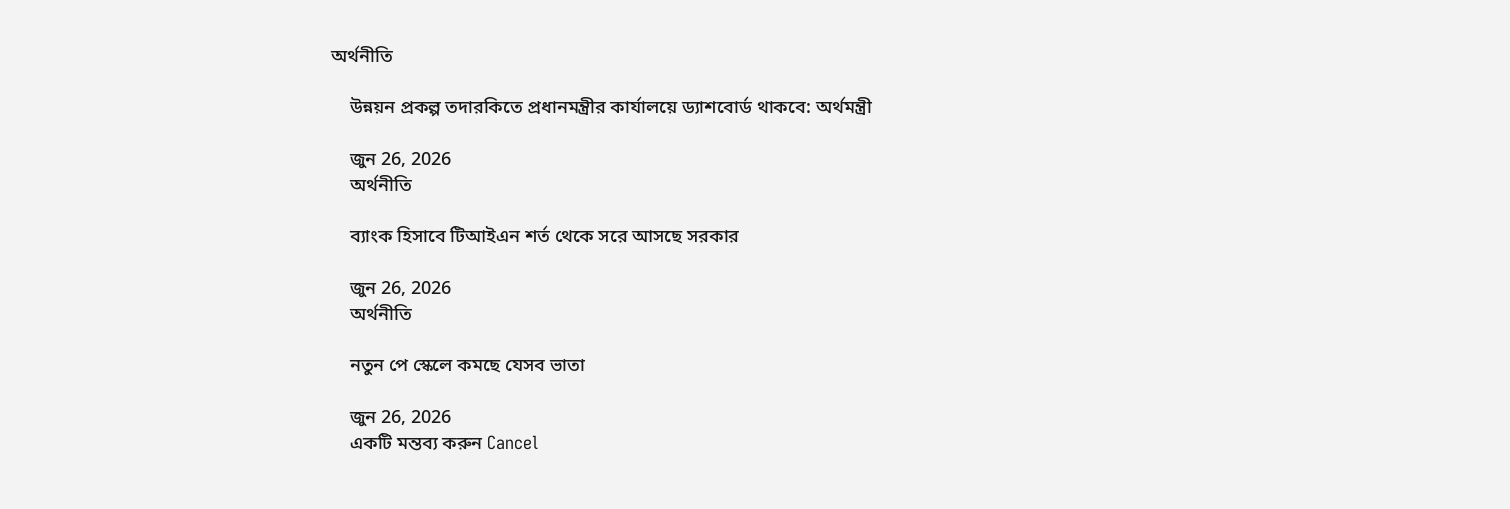অর্থনীতি

    উন্নয়ন প্রকল্প তদারকিতে প্রধানমন্ত্রীর কার্যালয়ে ড্যাশবোর্ড থাকবে: অর্থমন্ত্রী

    জুন 26, 2026
    অর্থনীতি

    ব্যাংক হিসাবে টিআইএন শর্ত থেকে সরে আসছে সরকার

    জুন 26, 2026
    অর্থনীতি

    নতুন পে স্কেলে কমছে যেসব ভাতা

    জুন 26, 2026
    একটি মন্তব্য করুন Cancel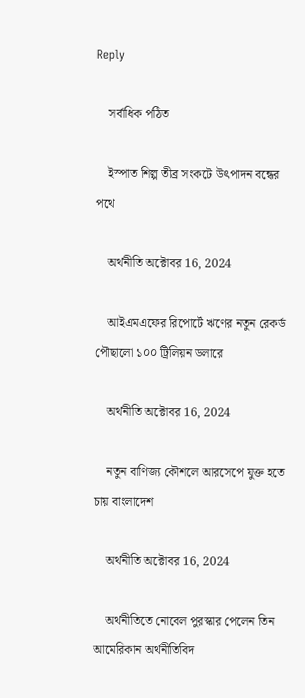Reply

    সর্বাধিক পঠিত

    ইস্পাত শিল্প তীব্র সংকটে উৎপাদন বন্ধের পথে

    অর্থনীতি অক্টোবর 16, 2024

    আইএমএফের রিপোর্টে ঋণের নতুন রেকর্ড পৌছালো ১০০ ট্রিলিয়ন ডলারে

    অর্থনীতি অক্টোবর 16, 2024

    নতুন বাণিজ্য কৌশলে আরসেপে যুক্ত হতে চায় বাংলাদেশ

    অর্থনীতি অক্টোবর 16, 2024

    অর্থনীতিতে নোবেল পুরস্কার পেলেন তিন আমেরিকান অর্থনীতিবিদ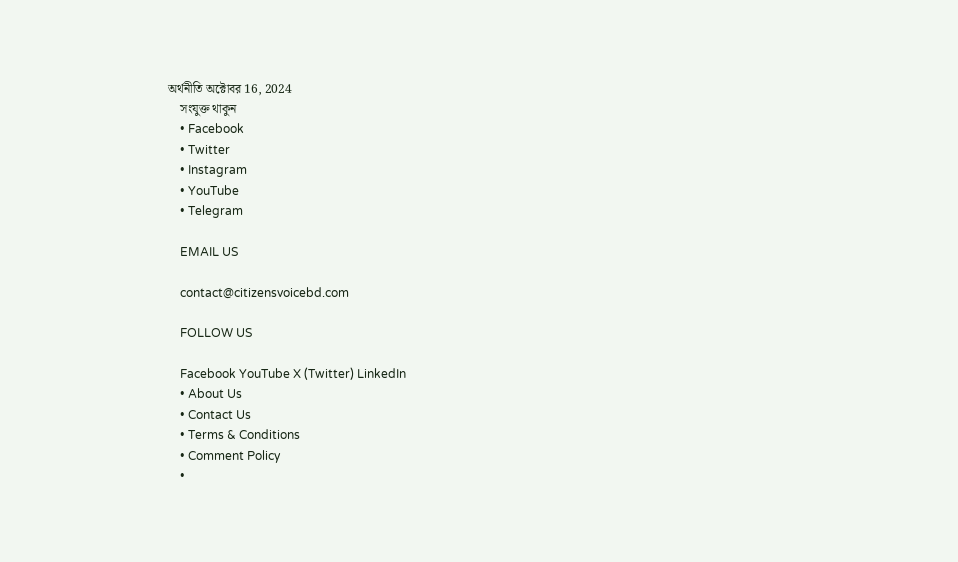অর্থনীতি অক্টোবর 16, 2024
    সংযুক্ত থাকুন
    • Facebook
    • Twitter
    • Instagram
    • YouTube
    • Telegram

    EMAIL US

    contact@citizensvoicebd.com

    FOLLOW US

    Facebook YouTube X (Twitter) LinkedIn
    • About Us
    • Contact Us
    • Terms & Conditions
    • Comment Policy
    •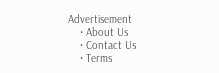Advertisement
    • About Us
    • Contact Us
    • Terms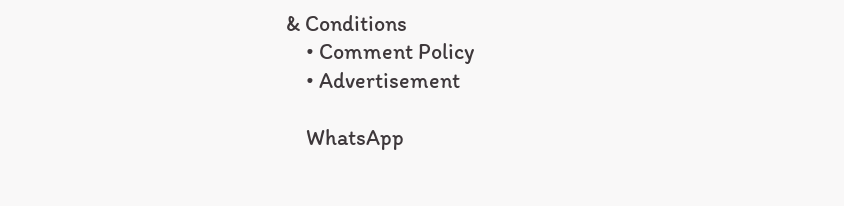& Conditions
    • Comment Policy
    • Advertisement

    WhatsApp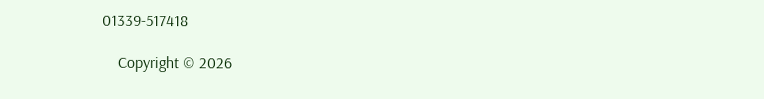01339-517418

    Copyright © 2026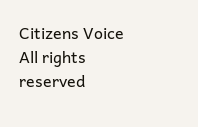Citizens Voice All rights reserved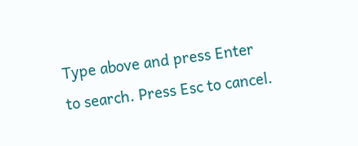Type above and press Enter to search. Press Esc to cancel.